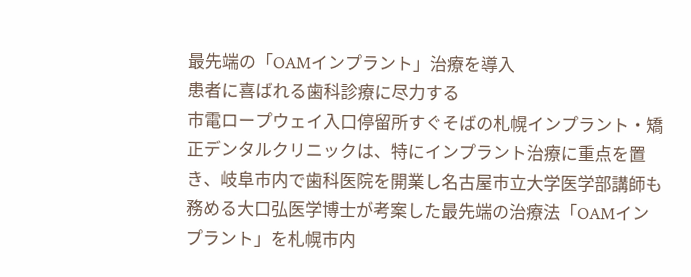最先端の「OAMインプラント」治療を導入
患者に喜ばれる歯科診療に尽力する
市電ロープウェイ入口停留所すぐそばの札幌インプラント・矯正デンタルクリニックは、特にインプラント治療に重点を置き、岐阜市内で歯科医院を開業し名古屋市立大学医学部講師も務める大口弘医学博士が考案した最先端の治療法「OAMインプラント」を札幌市内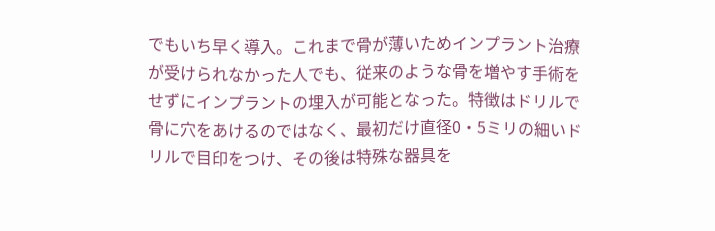でもいち早く導入。これまで骨が薄いためインプラント治療が受けられなかった人でも、従来のような骨を増やす手術をせずにインプラントの埋入が可能となった。特徴はドリルで骨に穴をあけるのではなく、最初だけ直径0・5ミリの細いドリルで目印をつけ、その後は特殊な器具を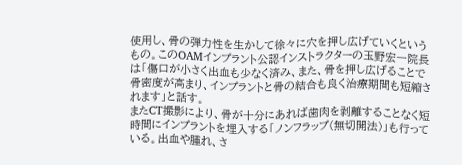使用し、骨の弾力性を生かして徐々に穴を押し広げていくというもの。このOAMインプラント公認インストラクターの玉野宏一院長は「傷口が小さく出血も少なく済み、また、骨を押し広げることで骨密度が高まり、インプラントと骨の結合も良く治療期間も短縮されます」と話す。
またCT撮影により、骨が十分にあれば歯肉を剥離することなく短時間にインプラントを埋入する「ノンフラップ(無切開法)」も行っている。出血や腫れ、さ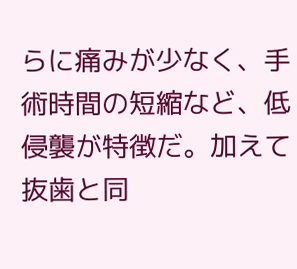らに痛みが少なく、手術時間の短縮など、低侵襲が特徴だ。加えて抜歯と同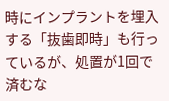時にインプラントを埋入する「抜歯即時」も行っているが、処置が1回で済むな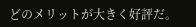どのメリットが大きく好評だ。